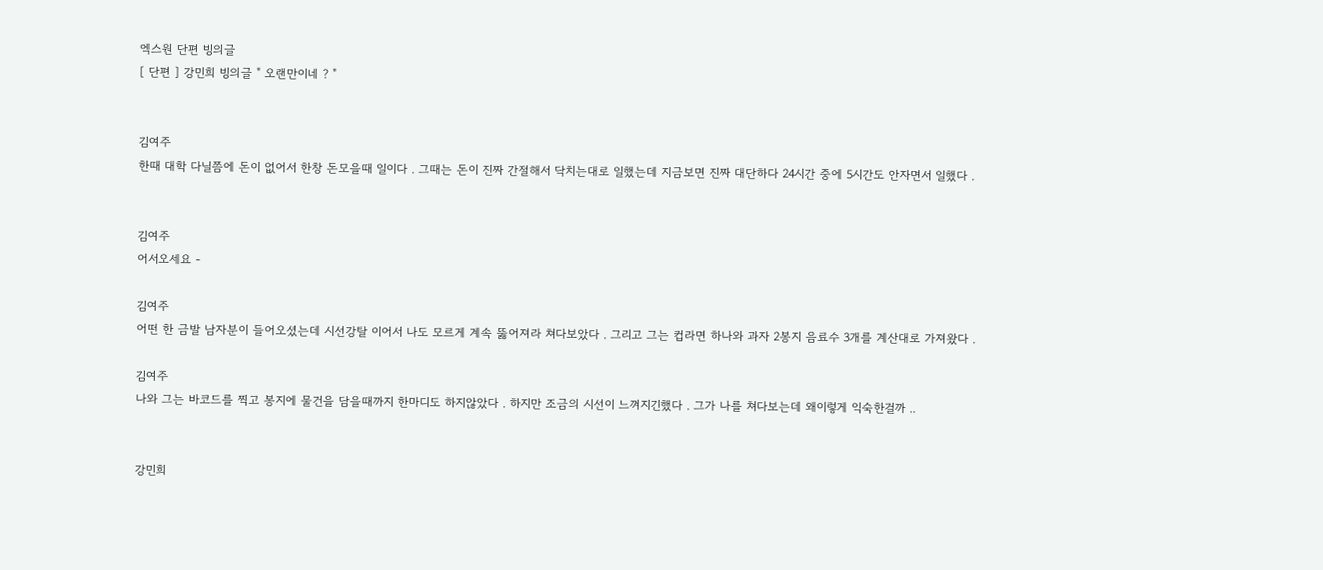엑스원 단편 빙의글
[ 단편 ] 강민희 빙의글 " 오랜만이네 ? "


김여주
한때 대학 다닐쯤에 돈이 없어서 한창 돈모을때 일이다 . 그때는 돈이 진짜 간절해서 닥치는대로 일했는데 지금보면 진짜 대단하다 24시간 중에 5시간도 안자면서 일했다 .


김여주
어서오세요 -

김여주
어떤 한 금발 남자분이 들어오셨는데 시선강탈 이어서 나도 모르게 계속 뚫어져라 쳐다보았다 . 그리고 그는 컵라면 하나와 과자 2봉지 음료수 3개를 계산대로 가져왔다 .

김여주
나와 그는 바코드를 찍고 봉지에 물건을 담을때까지 한마디도 하지않았다 . 하지만 조금의 시선이 느껴지긴했다 . 그가 나를 쳐다보는데 왜이렇게 익숙한걸까 ..


강민희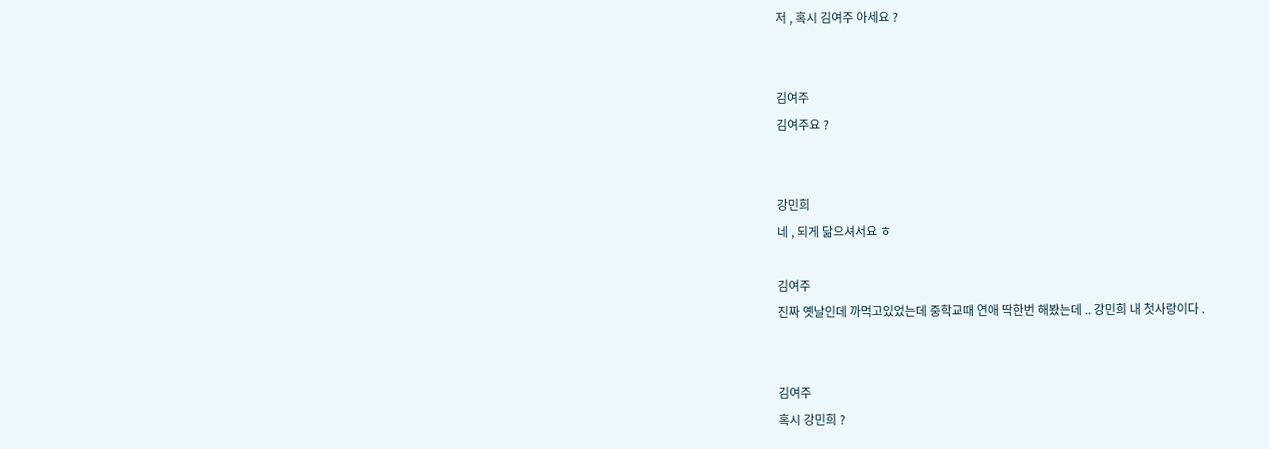저 , 혹시 김여주 아세요 ?


김여주
김여주요 ?


강민희
네 , 되게 닮으셔서요 ㅎ

김여주
진짜 옛날인데 까먹고있었는데 중학교때 연애 딱한번 해봤는데 .. 강민희 내 첫사랑이다 .


김여주
혹시 강민희 ?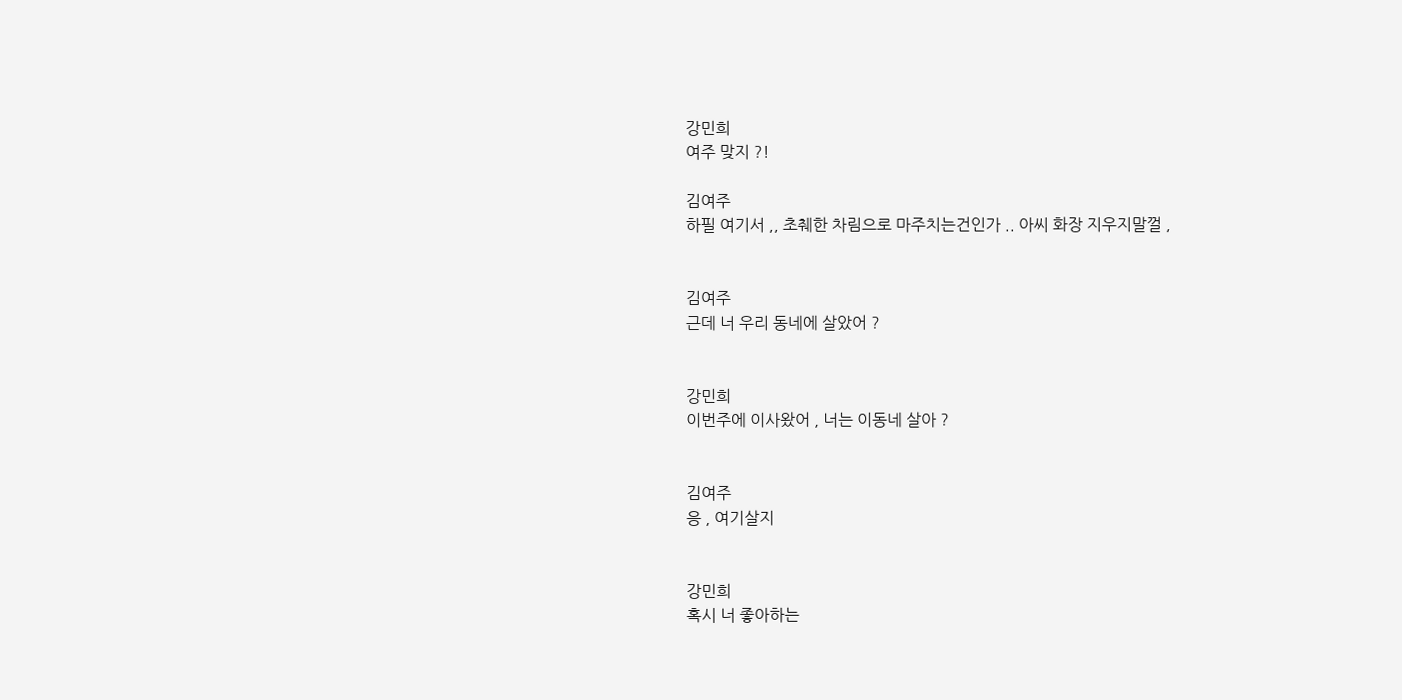강민희
여주 맞지 ?!

김여주
하필 여기서 ,, 초췌한 차림으로 마주치는건인가 .. 아씨 화장 지우지말껄 ,


김여주
근데 너 우리 동네에 살았어 ?


강민희
이번주에 이사왔어 , 너는 이동네 살아 ?


김여주
응 , 여기살지


강민희
혹시 너 좋아하는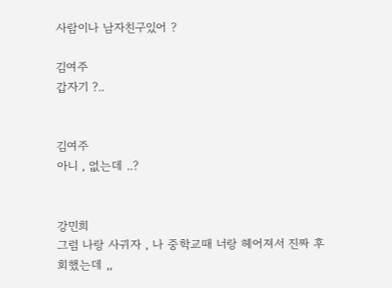사람이나 남자친구있어 ?

김여주
갑자기 ?..


김여주
아니 , 없는데 ..?


강민희
그럼 나랑 사귀자 , 나 중학교때 너랑 헤어져서 진짜 후회했는데 ,,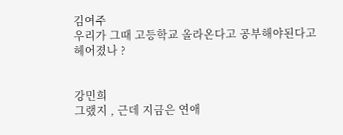김여주
우리가 그때 고등학교 올라온다고 공부해야된다고 헤어졌나 ?


강민희
그랬지 , 근데 지금은 연애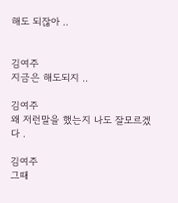해도 되잖아 ..


김여주
지금은 해도되지 ..

김여주
왜 저런말을 했는지 나도 잘모르겠다 .

김여주
그때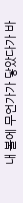내 볼에 무언가가 닿았다가 바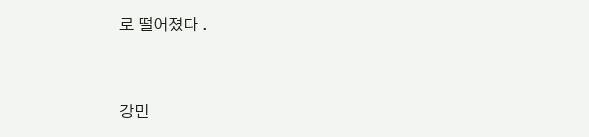로 떨어졌다 .


강민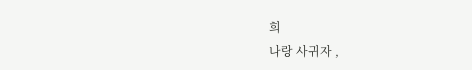희
나랑 사귀자 ,